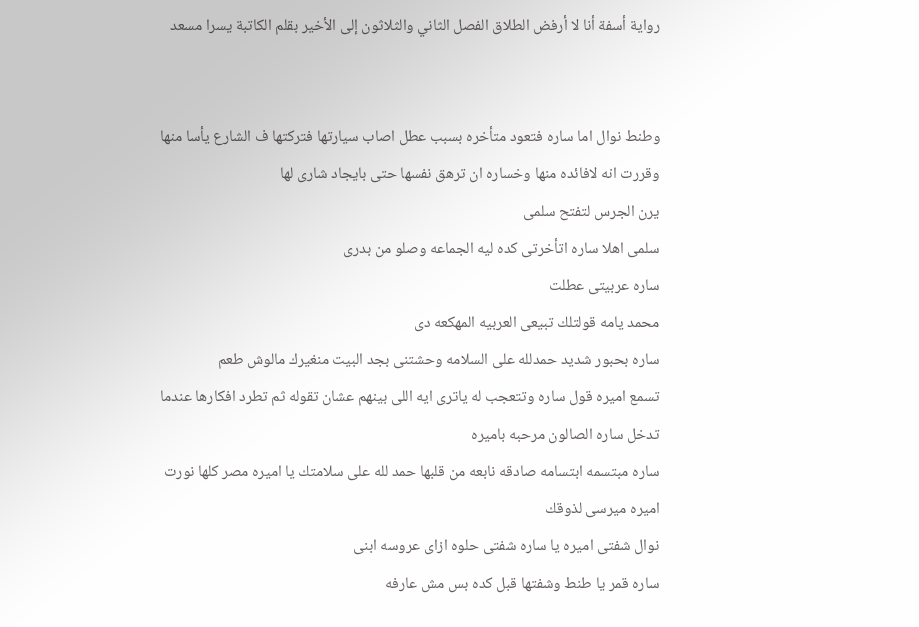رواية أسفة أنا لا أرفض الطلاق الفصل الثاني والثلاثون إلى الأخير بقلم الكاتبة يسرا مسعد


وطنط نوال اما ساره فتعود متأخره بسبب عطل اصاب سيارتها فتركتها ف الشارع يأسا منها وقررت انه لافائده منها وخساره ان ترهق نفسها حتى بايجاد شارى لها
يرن الجرس لتفتح سلمى
سلمى اهلا ساره اتأخرتى كده ليه الجماعه وصلو من بدرى
ساره عربيتى عطلت
محمد يامه قولتلك تبيعى العربيه المهكعه دى
ساره بحبور شديد حمدلله على السلامه وحشتنى بجد البيت منغيرك مالوش طعم
تسمع اميره قول ساره وتتعجب له ياترى ايه اللى بينهم عشان تقوله ثم تطرد افكارها عندما تدخل ساره الصالون مرحبه باميره
ساره مبتسمه ابتسامه صادقه نابعه من قلبها حمد لله على سلامتك يا اميره مصر كلها نورت
اميره ميرسى لذوقك
نوال شفتى اميره يا ساره شفتى حلوه ازاى عروسه ابنى
ساره قمر يا طنط وشفتها قبل كده بس مش عارفه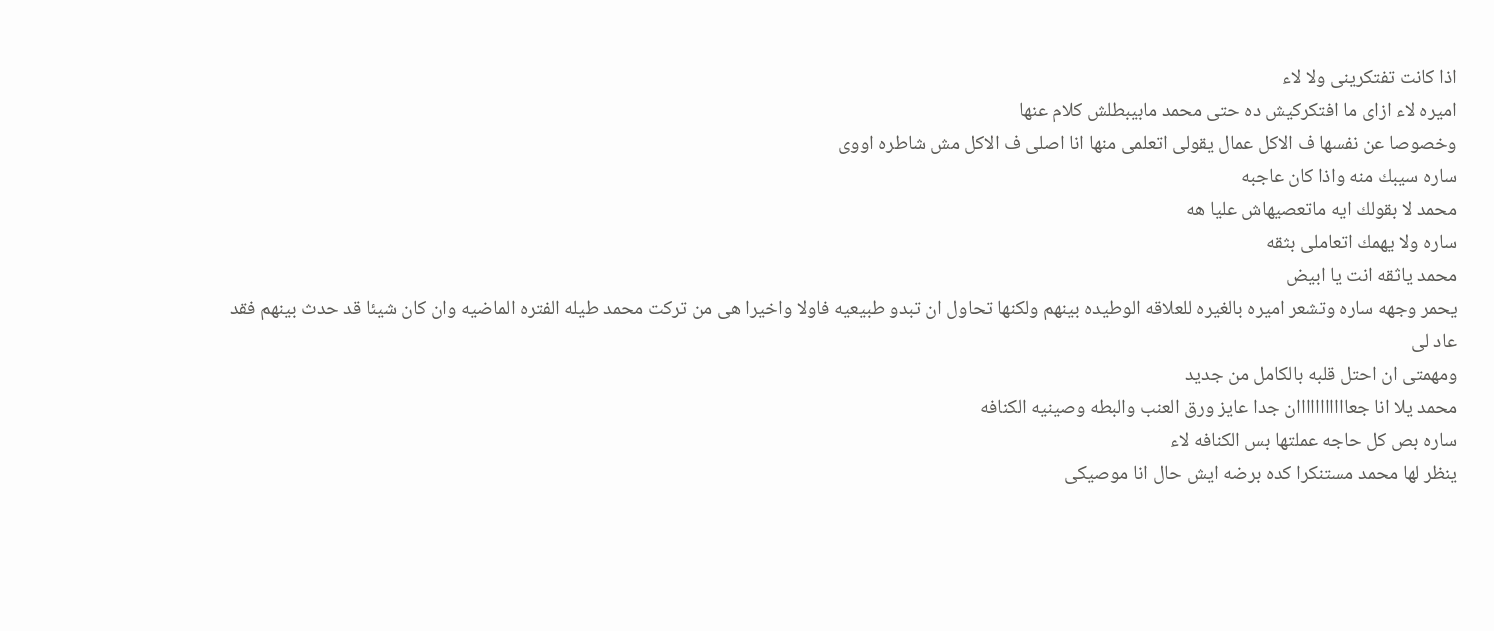اذا كانت تفتكرينى ولا لاء
اميره لاء ازاى ما افتكركيش ده حتى محمد مابيبطلش كلام عنها
وخصوصا عن نفسها ف الاكل عمال يقولى اتعلمى منها انا اصلى ف الاكل مش شاطره اووى
ساره سيبك منه واذا كان عاجبه
محمد لا بقولك ايه ماتعصيهاش عليا هه
ساره ولا يهمك اتعاملى بثقه
محمد ياثقه انت يا ابيض
يحمر وجهه ساره وتشعر اميره بالغيره للعلاقه الوطيده بينهم ولكنها تحاول ان تبدو طبيعيه فاولا واخيرا هى من تركت محمد طيله الفتره الماضيه وان كان شيئا قد حدث بينهم فقد عاد لى
ومهمتى ان احتل قلبه بالكامل من جديد
محمد يلا انا جعااااااااااان جدا عايز ورق العنب والبطه وصينيه الكنافه
ساره بص كل حاجه عملتها بس الكنافه لاء
ينظر لها محمد مستنكرا كده برضه ايش حال انا موصيكى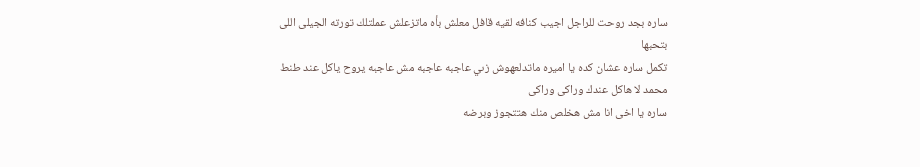ساره بجد روحت للراجل اجيب كنافه لقيه قافل معلش بأه ماتزعلش عملتلك تورته الجيلى اللى بتحبها
تكمل ساره عشان كده يا اميره ماتدلعهوش زىي عاجبه عاجبه مش عاجبه يروح ياكل عند طنط
محمد لا هاكل عندك وراكى وراكى
ساره يا اخى انا مش هخلص منك هتتجوز وبرضه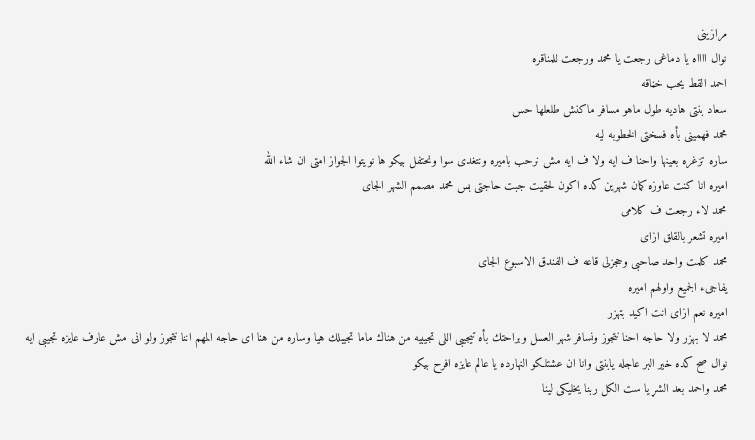مرازينى
نوال ااااه يا دماغى رجعت يا محمد ورجعت للمناقره
احمد القط يحب خڼاقه
سعاد بنتى هاديه طول ماهو مسافر ماكنش طلعلها حس
محمد فهمينى بأه فسختى الخطوبه ليه
ساره تزغره بعينها واحنا ف ايه ولا ف ايه مش نرحب باميره ونتغدى سوا ونحتفل بيكو ها نويتوا الجواز امتى ان شاء الله
اميره انا كنت عاوزه كمان شهرين كده اكون لحقيت جبت حاجتى بس محمد مصمم الشهر الجاى
محمد لاء رجعت ف كلامى
اميره تشعر بالقلق ازاى
محمد كلمت واحد صاحبى وحجزلى قاعه ف الفندق الاسبوع الجاى
يفاجىء الجميع واولهم اميره
اميره نعم ازاى انت اكيد بتهزر
محمد لا بهزر ولا حاجه احنا نتجوز ونسافر شهر العسل وبراحتك بأه تيجيبى اللى تجيبيه من هناك ماما تجيبلك هيا وساره من هنا اى حاجه المهم اننا نتجوز ولو انى مش عارف عايزه تجيبى ايه
نوال صح كده خير البر عاجله يابنتى وانا ان عشتلكو النهارده يا عالم عايزه افرح بيكو
محمد واحمد بعد الشړ يا ست الكل ربنا يخليكى لينا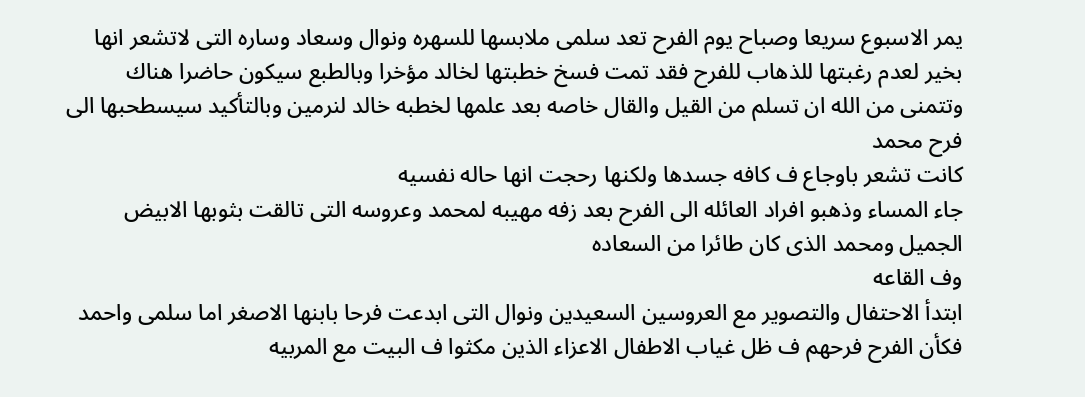يمر الاسبوع سريعا وصباح يوم الفرح تعد سلمى ملابسها للسهره ونوال وسعاد وساره التى لاتشعر انها بخير لعدم رغبتها للذهاب للفرح فقد تمت فسخ خطبتها لخالد مؤخرا وبالطبع سيكون حاضرا هناك
وتتمنى من الله ان تسلم من القيل والقال خاصه بعد علمها لخطبه خالد لنرمين وبالتأكيد سيسطحبها الى فرح محمد
كانت تشعر باوجاع ف كافه جسدها ولكنها رحجت انها حاله نفسيه
جاء المساء وذهبو افراد العائله الى الفرح بعد زفه مهيبه لمحمد وعروسه التى تالقت بثوبها الابيض الجميل ومحمد الذى كان طائرا من السعاده
وف القاعه
ابتدأ الاحتفال والتصوير مع العروسين السعيدين ونوال التى ابدعت فرحا بابنها الاصغر اما سلمى واحمد فكأن الفرح فرحهم ف ظل غياب الاطفال الاعزاء الذين مكثوا ف البيت مع المربيه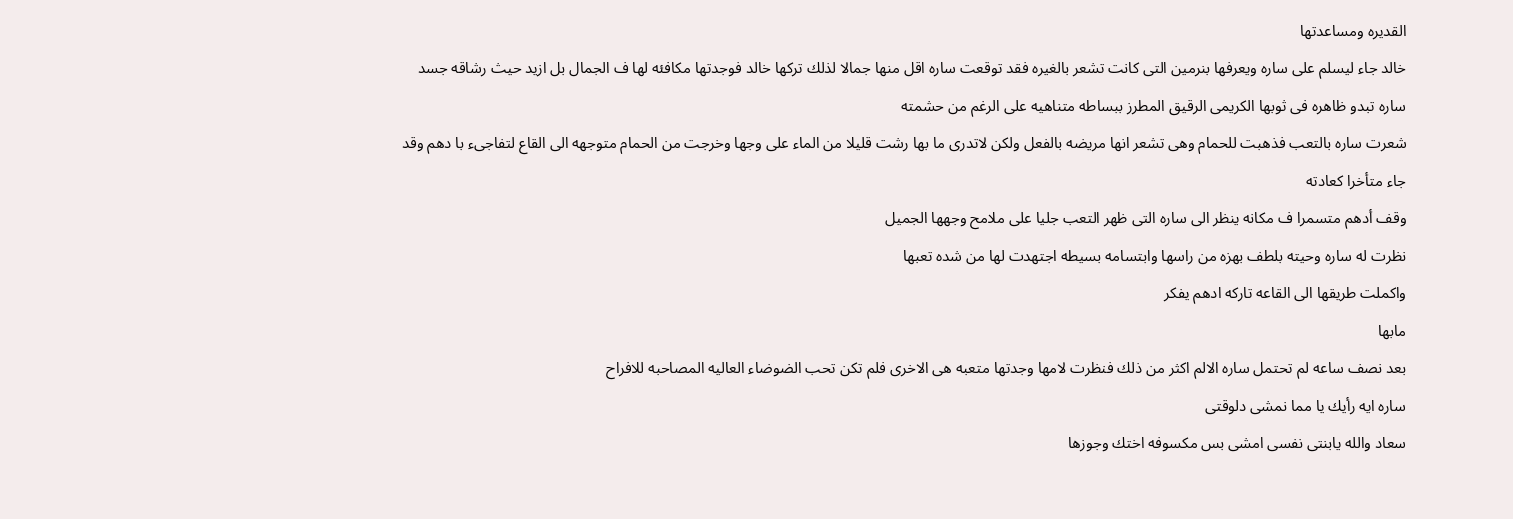القديره ومساعدتها
خالد جاء ليسلم على ساره ويعرفها بنرمين التى كانت تشعر بالغيره فقد توقعت ساره اقل منها جمالا لذلك تركها خالد فوجدتها مكافئه لها ف الجمال بل ازيد حيث رشاقه جسد ساره تبدو ظاهره فى ثوبها الكريمى الرقيق المطرز ببساطه متناهيه على الرغم من حشمته
شعرت ساره بالتعب فذهبت للحمام وهى تشعر انها مريضه بالفعل ولكن لاتدرى ما بها رشت قليلا من الماء على وجها وخرجت من الحمام متوجهه الى القاع لتفاجىء با دهم وقد جاء متأخرا كعادته
وقف أدهم متسمرا ف مكانه ينظر الى ساره التى ظهر التعب جليا على ملامح وجهها الجميل
نظرت له ساره وحيته بلطف بهزه من راسها وابتسامه بسيطه اجتهدت لها من شده تعبها
واكملت طريقها الى القاعه تاركه ادهم يفكر
مابها
بعد نصف ساعه لم تحتمل ساره الالم اكثر من ذلك فنظرت لامها وجدتها متعبه هى الاخرى فلم تكن تحب الضوضاء العاليه المصاحبه للافراح
ساره ايه رأيك يا مما نمشى دلوقتى
سعاد والله يابنتى نفسى امشى بس مكسوفه اختك وجوزها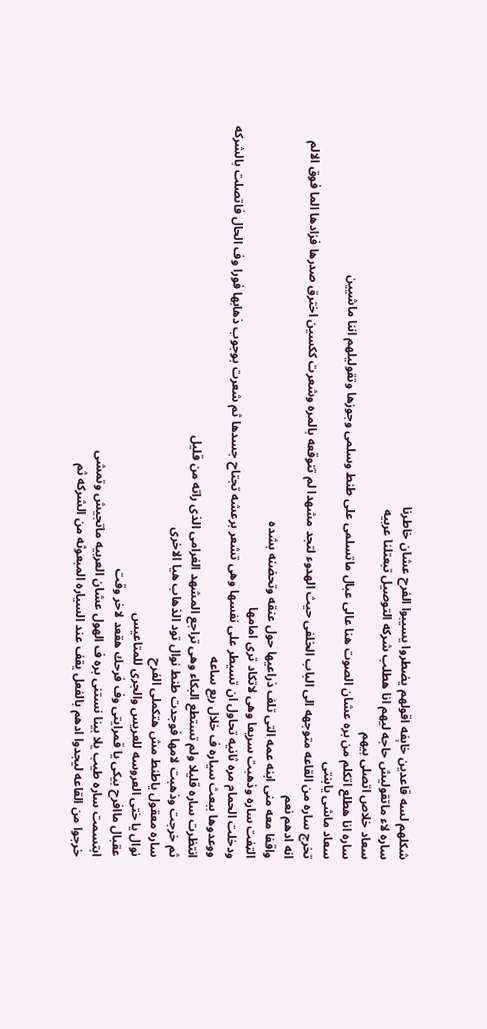شكلهم لسه قاعدين خاېفه اقولهم يضطروا يسيبوا الفرح عشان خاطرنا
ساره لاء ماتقوليش حاجه ليهم انا هطلب شركه التوصيل تبعتلنا عربيه
سعاد خلاص اتصلى بيهم
ساره انا هطلع اتكلم من بره عشان الصوت هنا عالى عبال ماتسلمى على طنط وسلمى وجوزها وتقوليلهم اننا ماشيين
سعاد ماشى يابنتى
تخرج ساره من القاعه متوجهه الى الباب الخلفى حيث الهدوء لتجد مشهدا لم تتوقعه بالمره وشعرت ككسين اخترق صدرها فزادها الما فوق الالم
انه ادهم نعم
واقفا معه منى ابنه عمه التى تلف ذراعيها حول عنقه وتحضنه بشده
الټفت ساره وذهبت سريعا وهى لاتكاد ترى امامها
ودخلت الحمام مره ثانيه تحاول ان تسيطر على نفسها وهى تشعر برعشه تجتاح جسدها ثم شعرت بوجوب ذهابها فورا وف الحال فاتصلت بالشركه ووعدوها ببعث سياره ف خلال ربع ساعه
انتظرت ساره قليلا ولم تستطع البكاء وهى تراجع المشهد الغرامى الذى راته من قليل
ثم خرجت وذهبت لامها فوجدت طنط نوال تود الذهاب هيا الاخرى
ساره معقول ياطنط مش هتكملى الفرح
نوال يا ختى العروسه للعريس والجرى للمتاعيس
عقبال ماافرح بيكى يا قمرايتى وف فرحك هقعد لاخر وقت
ابتسمت ساره طيب يلا بينا نستنى بره ف الهول عشان العربيه ماتجيش وتمشى
خرجوا من القاعه ليجدوا ادهم بالفعل يقف عند السياره المبعوثه من الشركه ثم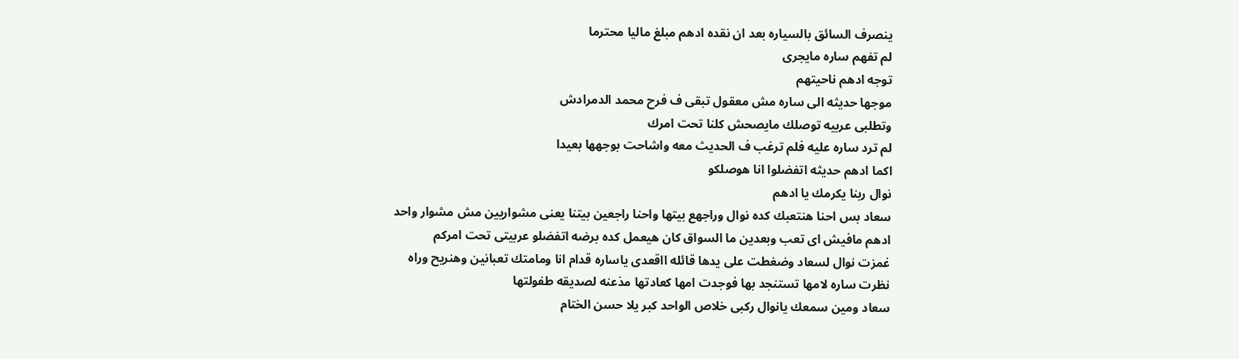ينصرف السائق بالسياره بعد ان نقده ادهم مبلغ ماليا محترما
لم تفهم ساره مايجرى
توجه ادهم ناحيتهم
موجها حديثه الى ساره مش معقول تبقى ف فرح محمد الدمرادش
وتطلبى عربيه توصلك مايصحش كلنا تحت امرك
لم ترد ساره عليه فلم ترغب ف الحديث معه واشاحت بوجهها بعيدا
اكما ادهم حديثه اتفضلوا انا هوصلكو
نوال ربنا يكرمك يا ادهم
سعاد بس احنا هنتعبك كده نوال وراجهع بيتها واحنا راجعين بيتنا يعنى مشواريين مش مشوار واحد
ادهم مافيش اى تعب وبعدين ما السواق كان هيعمل كده برضه اتفضلو عربيتى تحت امركم
غمزت نوال لسعاد وضغطت على يدها قائله ااقعدى ياساره قدام انا ومامتك تعبانين وهنريح وراه
نظرت ساره لامها تستنجد بها فوجدت امها كعادتها مذعنه لصديقه طفولتها
سعاد ومين سمعك يانوال ركبى خلاص الواحد كبر يلا حسن الختام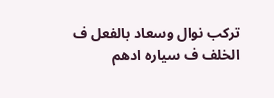تركب نوال وسعاد بالفعل ف الخلف ف سياره ادهم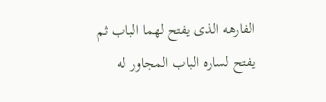الفارهه الذى يفتح لهما الباب ثم يفتح لساره الباب المجاور له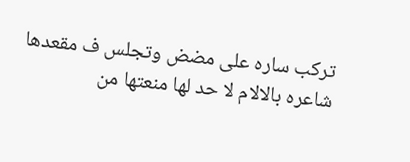تركب ساره على مضض وتجلس ف مقعدها شاعره بالالام لا حد لها منعتها من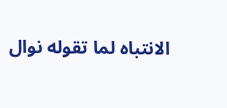الانتباه لما تقوله نوال